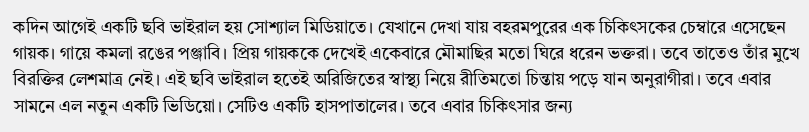কদিন আগেই একটি ছবি ভাইরাল হয় সোশ্যাল মিডিয়াতে। যেখানে দেখা যায় বহরমপুরের এক চিকিৎসকের চেম্বারে এসেছেন গায়ক। গায়ে কমলা রঙের পঞ্জাবি। প্রিয় গায়ককে দেখেই একেবারে মৌমাছির মতো ঘিরে ধরেন ভক্তরা। তবে তাতেও তাঁর মুখে বিরক্তির লেশমাত্র নেই। এই ছবি ভাইরাল হতেই অরিজিতের স্বাস্থ্য নিয়ে রীতিমতো চিন্তায় পড়ে যান অনুরাগীরা। তবে এবার সামনে এল নতুন একটি ভিডিয়ো। সেটিও একটি হাসপাতালের। তবে এবার চিকিৎসার জন্য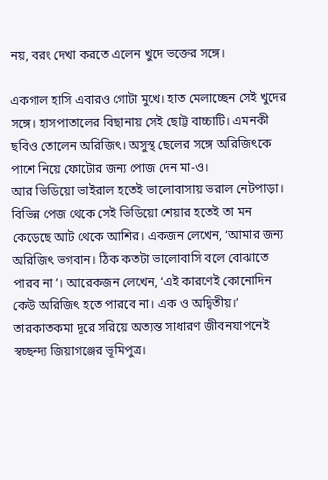নয়, বরং দেখা করতে এলেন খুদে ভক্তের সঙ্গে।

একগাল হাসি এবারও গোটা মুখে। হাত মেলাচ্ছেন সেই খুদের সঙ্গে। হাসপাতালের বিছানায় সেই ছোট্ট বাচ্চাটি। এমনকী ছবিও তোলেন অরিজিৎ। অসুস্থ ছেলের সঙ্গে অরিজিৎকে পাশে নিয়ে ফোটোর জন্য পোজ দেন মা-ও।
আর ভিডিয়ো ভাইরাল হতেই ভালোবাসায় ভরাল নেটপাড়া। বিভিন্ন পেজ থেকে সেই ভিডিয়ো শেয়ার হতেই তা মন কেড়েছে আট থেকে আশির। একজন লেখেন, ‘আমার জন্য অরিজিৎ ভগবান। ঠিক কতটা ভালোবাসি বলে বোঝাতে পারব না’। আরেকজন লেখেন, ‘এই কারণেই কোনোদিন কেউ অরিজিৎ হতে পারবে না। এক ও অদ্বিতীয়।’
তারকাতকমা দূরে সরিয়ে অত্যন্ত সাধারণ জীবনযাপনেই স্বচ্ছন্দ্য জিয়াগঞ্জের ভূমিপুত্র।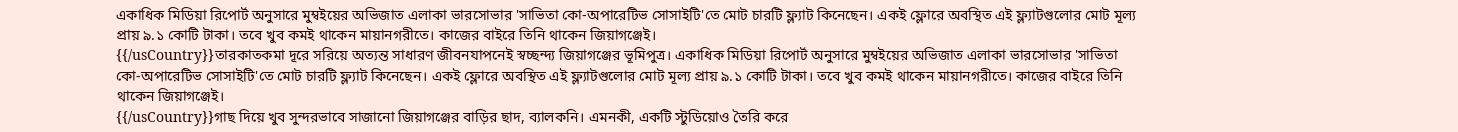একাধিক মিডিয়া রিপোর্ট অনুসারে মুম্বইয়ের অভিজাত এলাকা ভারসোভার 'সাভিতা কো-অপারেটিভ সোসাইটি'তে মোট চারটি ফ্ল্যাট কিনেছেন। একই ফ্লোরে অবস্থিত এই ফ্ল্যাটগুলোর মোট মূল্য প্রায় ৯.১ কোটি টাকা। তবে খুব কমই থাকেন মায়ানগরীতে। কাজের বাইরে তিনি থাকেন জিয়াগঞ্জেই।
{{/usCountry}}তারকাতকমা দূরে সরিয়ে অত্যন্ত সাধারণ জীবনযাপনেই স্বচ্ছন্দ্য জিয়াগঞ্জের ভূমিপুত্র। একাধিক মিডিয়া রিপোর্ট অনুসারে মুম্বইয়ের অভিজাত এলাকা ভারসোভার 'সাভিতা কো-অপারেটিভ সোসাইটি'তে মোট চারটি ফ্ল্যাট কিনেছেন। একই ফ্লোরে অবস্থিত এই ফ্ল্যাটগুলোর মোট মূল্য প্রায় ৯.১ কোটি টাকা। তবে খুব কমই থাকেন মায়ানগরীতে। কাজের বাইরে তিনি থাকেন জিয়াগঞ্জেই।
{{/usCountry}}গাছ দিয়ে খুব সুন্দরভাবে সাজানো জিয়াগঞ্জের বাড়ির ছাদ, ব্যালকনি। এমনকী, একটি স্টুডিয়োও তৈরি করে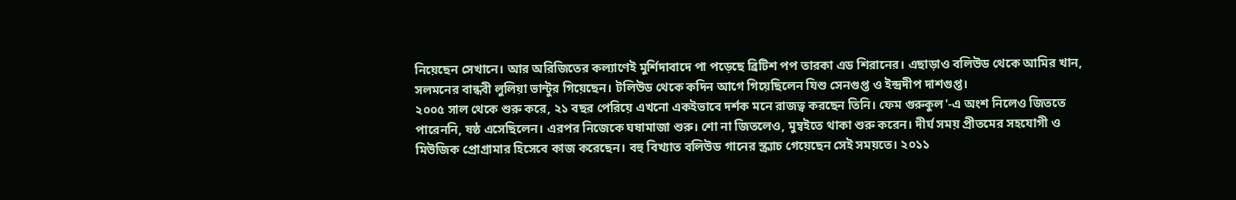নিয়েছেন সেখানে। আর অরিজিতের কল্যাণেই মুর্শিদাবাদে পা পড়েছে ব্রিটিশ পপ তারকা এড শিরানের। এছাড়াও বলিউড থেকে আমির খান, সলমনের বান্ধবী লুলিয়া ভান্টুর গিয়েছেন। টলিউড থেকে কদিন আগে গিয়েছিলেন যিশু সেনগুপ্ত ও ইন্দ্রদীপ দাশগুপ্ত।
২০০৫ সাল থেকে শুরু করে, ২১ বছর পেরিয়ে এখনো একইভাবে দর্শক মনে রাজত্ব করছেন তিনি। ফেম গুরুকুল'-এ অংশ নিলেও জিততে পারেননি, ষষ্ঠ এসেছিলেন। এরপর নিজেকে ঘষামাজা শুরু। শো না জিতলেও, মুম্বইতে থাকা শুরু করেন। দীর্ঘ সময় প্রীতমের সহযোগী ও মিউজিক প্রোগ্রামার হিসেবে কাজ করেছেন। বহু বিখ্যাত বলিউড গানের স্ক্র্যাচ গেয়েছেন সেই সময়তে। ২০১১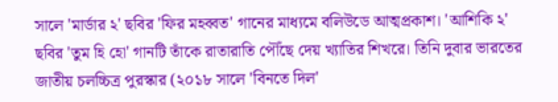সালে 'মার্ডার ২' ছবির 'ফির মহব্বত' গানের মাধ্যমে বলিউডে আত্মপ্রকাশ। 'আশিকি ২' ছবির 'তুম হি হো' গানটি তাঁকে রাতারাতি পৌঁছে দেয় খ্যাতির শিখরে। তিনি দুবার ভারতের জাতীয় চলচ্চিত্র পুরস্কার (২০১৮ সালে 'বিনতে দিল'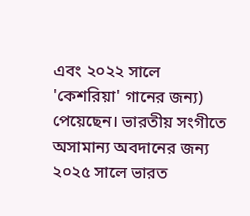এবং ২০২২ সালে 'কেশরিয়া' গানের জন্য) পেয়েছেন। ভারতীয় সংগীতে অসামান্য অবদানের জন্য ২০২৫ সালে ভারত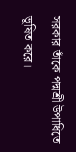সরকার তাঁকে পদ্মশ্রী উপাধিতে ভূষিত করে।